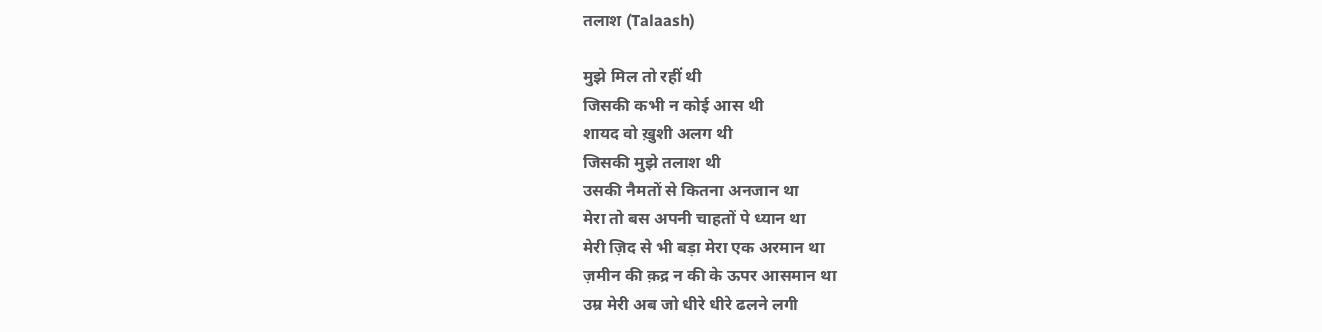तलाश (Talaash)

मुझे मिल तो रहीं थी
जिसकी कभी न कोई आस थी
शायद वो ख़ुशी अलग थी
जिसकी मुझे तलाश थी
उसकी नैमतों से कितना अनजान था
मेरा तो बस अपनी चाहतों पे ध्यान था
मेरी ज़िद से भी बड़ा मेरा एक अरमान था
ज़मीन की क़द्र न की के ऊपर आसमान था
उम्र मेरी अब जो धीरे धीरे ढलने लगी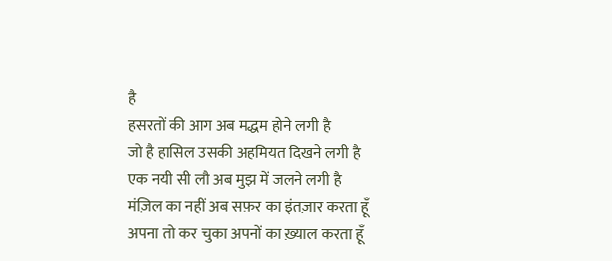है
हसरतों की आग अब मद्धम होने लगी है
जो है हासिल उसकी अहमियत दिखने लगी है
एक नयी सी लौ अब मुझ में जलने लगी है
मंज़िल का नहीं अब सफ़र का इंतज़ार करता हूँ
अपना तो कर चुका अपनों का ख़्याल करता हूँ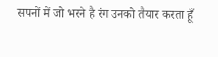सपनों में जो भरने है रंग उनको तैयार करता हूँ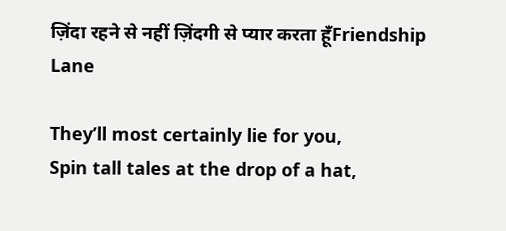ज़िंदा रहने से नहीं ज़िंदगी से प्यार करता हूँFriendship Lane

They’ll most certainly lie for you,
Spin tall tales at the drop of a hat,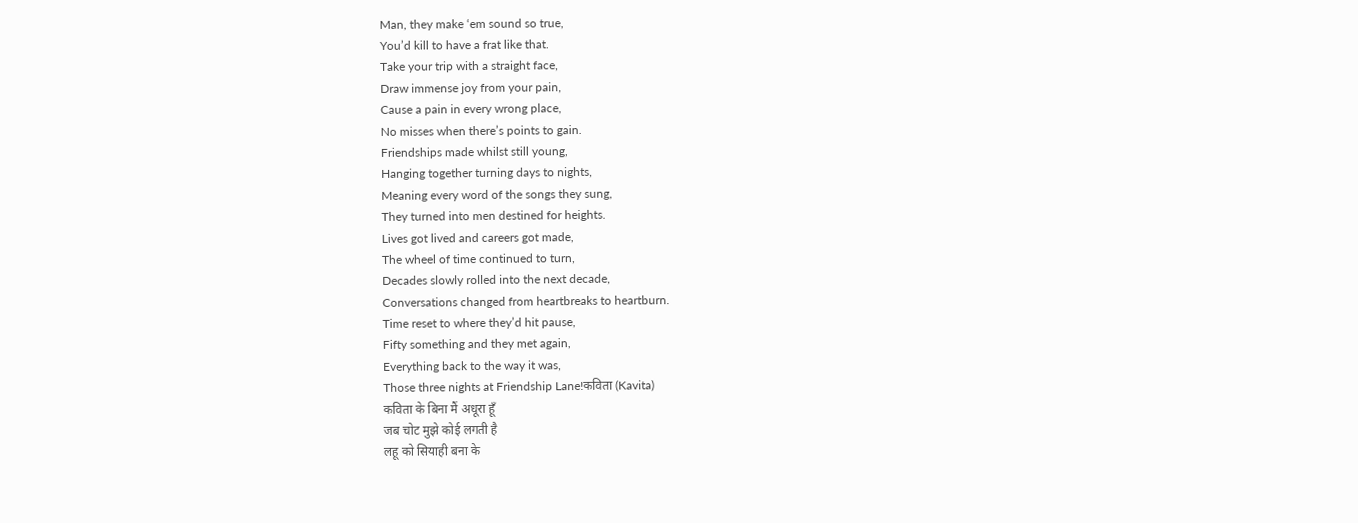Man, they make ‘em sound so true,
You’d kill to have a frat like that.
Take your trip with a straight face,
Draw immense joy from your pain,
Cause a pain in every wrong place,
No misses when there’s points to gain.
Friendships made whilst still young,
Hanging together turning days to nights,
Meaning every word of the songs they sung,
They turned into men destined for heights.
Lives got lived and careers got made,
The wheel of time continued to turn,
Decades slowly rolled into the next decade,
Conversations changed from heartbreaks to heartburn.
Time reset to where they’d hit pause,
Fifty something and they met again,
Everything back to the way it was,
Those three nights at Friendship Lane!कविता (Kavita)
कविता के बिना मैं अधूरा हूँ
जब चोट मुझे कोई लगती है
लहू को सियाही बना के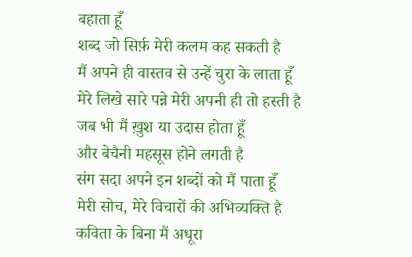बहाता हूँ
शब्द जो सिर्फ़ मेरी कलम कह सकती है
मैं अपने ही वास्तव से उन्हें चुरा के लाता हूँ
मेरे लिखे सारे पन्ने मेरी अपनी ही तो हस्ती है
जब भी मैं ख़ुश या उदास होता हूँ
और बेचैनी महसूस होने लगती है
संग सदा अपने इन शब्दों को मैं पाता हूँ
मेरी सोच, मेरे विचारों की अभिव्यक्ति है
कविता के बिना मैं अधूरा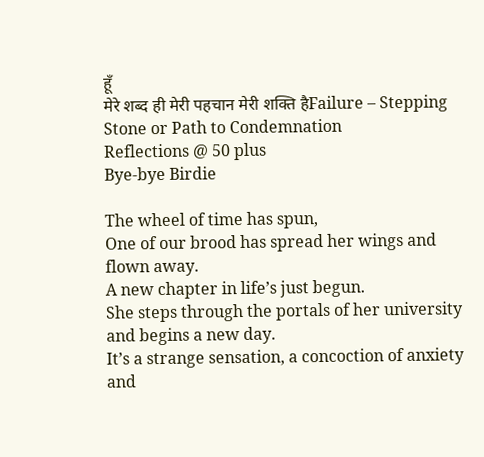हूँ
मेरे शब्द ही मेरी पहचान मेरी शक्ति हैFailure – Stepping Stone or Path to Condemnation
Reflections @ 50 plus
Bye-bye Birdie

The wheel of time has spun,
One of our brood has spread her wings and flown away.
A new chapter in life’s just begun.
She steps through the portals of her university and begins a new day.
It’s a strange sensation, a concoction of anxiety and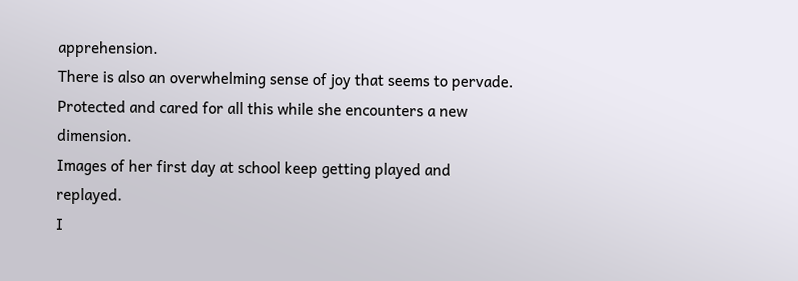apprehension.
There is also an overwhelming sense of joy that seems to pervade.
Protected and cared for all this while she encounters a new dimension.
Images of her first day at school keep getting played and replayed.
I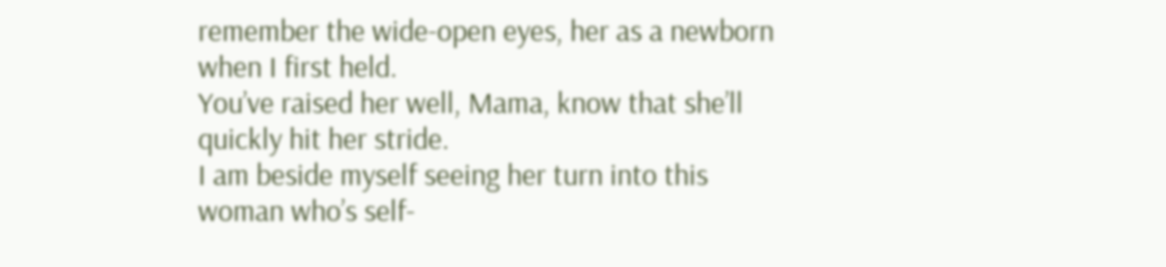remember the wide-open eyes, her as a newborn when I first held.
You’ve raised her well, Mama, know that she’ll quickly hit her stride.
I am beside myself seeing her turn into this woman who’s self-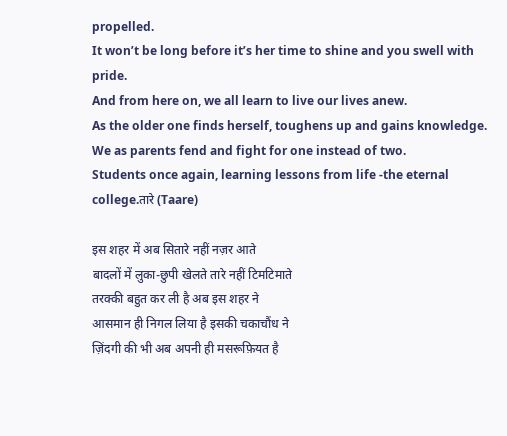propelled.
It won’t be long before it’s her time to shine and you swell with pride.
And from here on, we all learn to live our lives anew.
As the older one finds herself, toughens up and gains knowledge.
We as parents fend and fight for one instead of two.
Students once again, learning lessons from life -the eternal college.तारे (Taare)

इस शहर में अब सितारे नहीं नज़र आते
बादलों में लुका-छुपी खेलते तारे नहीं टिमटिमाते
तरक्की बहुत कर ली है अब इस शहर ने
आसमान ही निगल लिया है इसकी चकाचौंध ने
ज़िंदगी की भी अब अपनी ही मसरूफ़ियत है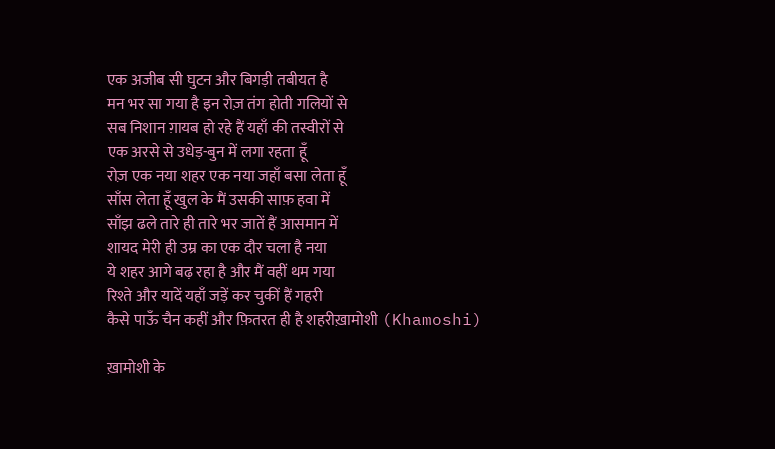एक अजीब सी घुटन और बिगड़ी तबीयत है
मन भर सा गया है इन रोज़ तंग होती गलियों से
सब निशान ग़ायब हो रहे हैं यहाँ की तस्वीरों से
एक अरसे से उधेड़-बुन में लगा रहता हूँ
रोज़ एक नया शहर एक नया जहाँ बसा लेता हूँ
साँस लेता हूँ खुल के मैं उसकी साफ़ हवा में
साँझ ढले तारे ही तारे भर जातें हैं आसमान में
शायद मेरी ही उम्र का एक दौर चला है नया
ये शहर आगे बढ़ रहा है और मैं वहीं थम गया
रिश्ते और यादें यहाँ जड़ें कर चुकीं हैं गहरी
कैसे पाऊँ चैन कहीं और फ़ितरत ही है शहरीख़ामोशी (Khamoshi)

ख़ामोशी के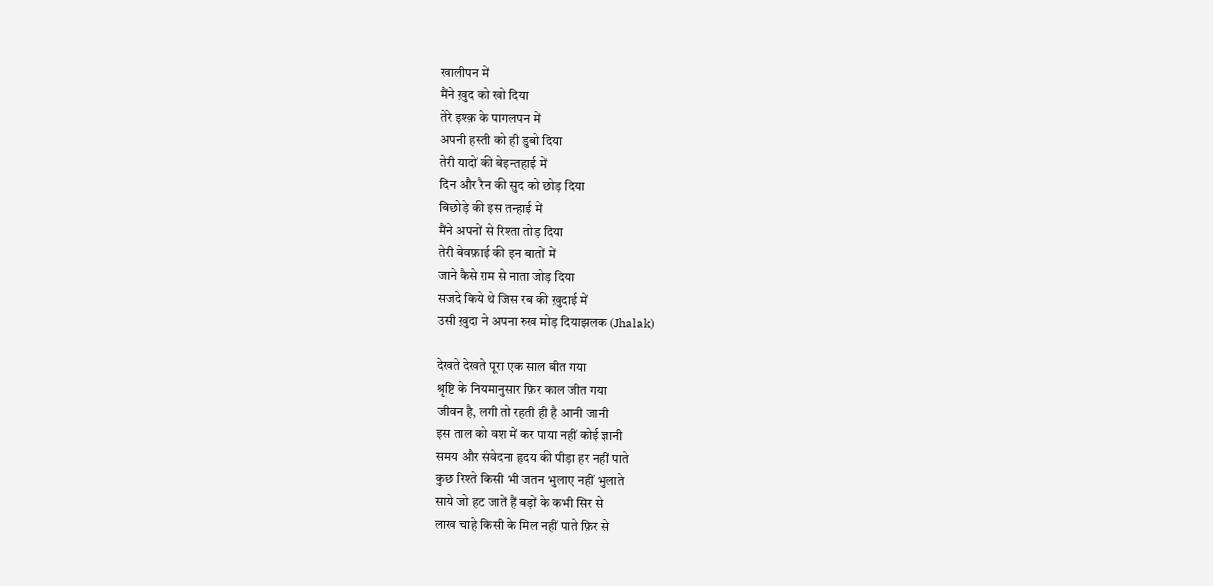खालीपन में
मैंने ख़ुद को खो दिया
तेरे इश्क़ के पागलपन में
अपनी हस्ती को ही डुबो दिया
तेरी यादों की बेइन्तहाई में
दिन और रैन की सुद को छोड़ दिया
बिछोड़े की इस तन्हाई में
मैंने अपनों से रिश्ता तोड़ दिया
तेरी बेवफ़ाई की इन बातों में
जाने कैसे ग़म से नाता जोड़ दिया
सजदे किये थे जिस रब की ख़ुदाई में
उसी ख़ुदा ने अपना रुख मोड़ दियाझलक (Jhalak)

देखते देखते पूरा एक साल बीत गया
श्रृष्टि के नियमानुसार फ़िर काल जीत गया
जीवन है, लगी तो रहती ही है आनी जानी
इस ताल को वश में कर पाया नहीं कोई ज्ञानी
समय और संवेदना हृदय की पीड़ा हर नहीं पाते
कुछ रिश्ते किसी भी जतन भुलाए नहीं भुलाते
साये जो हट जातें हैं बड़ों के कभी सिर से
लाख चाहे किसी के मिल नहीं पाते फ़िर से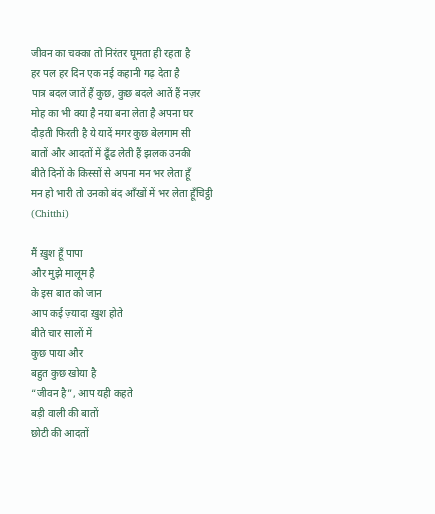जीवन का चक्का तो निरंतर घूमता ही रहता है
हर पल हर दिन एक नई कहानी गढ़ देता है
पात्र बदल जातें हैं कुछ, कुछ बदले आतें हैं नज़र
मोह का भी क्या है नया बना लेता है अपना घर
दौड़ती फिरती है ये यादें मगर कुछ बेलगाम सी
बातों और आदतों में ढूँढ लेती हैं झलक उनकी
बीते दिनों के किस्सों से अपना मन भर लेता हूँ
मन हो भारी तो उनको बंद आँखों में भर लेता हूँचिट्ठी (Chitthi)

मैं ख़ुश हूँ पापा
और मुझे मालूम है
के इस बात को जान
आप कई ज़्यादा ख़ुश होते
बीते चार सालों में
कुछ पाया और
बहुत कुछ खोया है
“जीवन है”, आप यही कहते
बड़ी वाली की बातों
छोटी की आदतों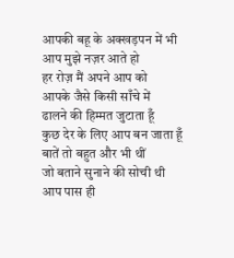आपकी बहू के अक्खड़पन में भी
आप मुझे नज़र आते हो
हर रोज़ मैं अपने आप को
आपके जैसे किसी साँचे में
ढालने की हिम्मत जुटाता हूँ
कुछ देर के लिए आप बन जाता हूँ
बातें तो बहुत और भी थीं
जो बताने सुनाने की सोची थी
आप पास ही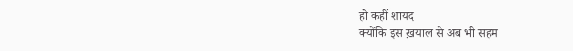हो कहीं शायद
क्योंकि इस ख़याल से अब भी सहम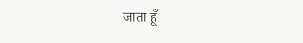जाता हूँ